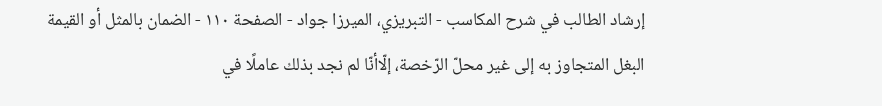إرشاد الطالب في شرح المكاسب - التبريزي، الميرزا جواد - الصفحة ١١٠ - الضمان بالمثل أو القيمة
البغل المتجاوز به إلى غير محلّ الرّخصة، إلّاأنّا لم نجد بذلك عاملًا في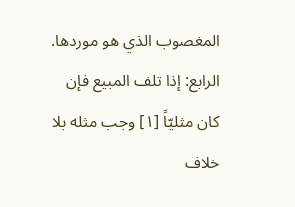المغصوب الذي هو موردها.
الرابع: إذا تلف المبيع فإن كان مثليّاً [١] وجب مثله بلا خلاف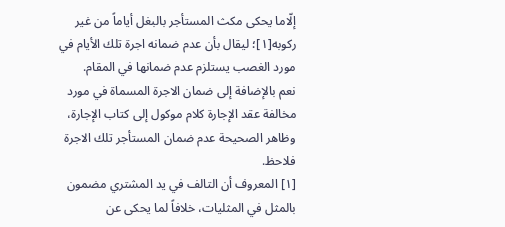إلّاما يحكى مكث المستأجر بالبغل أياماً من غير ركوبه[١]؛ ليقال بأن عدم ضمانه اجرة تلك الأيام في مورد الغصب يستلزم عدم ضمانها في المقام.
نعم بالإضافة إلى ضمان الاجرة المسماة في مورد مخالفة عقد الإجارة كلام موكول إلى كتاب الإجارة، وظاهر الصحيحة عدم ضمان المستأجر تلك الاجرة فلاحظ.
[١] المعروف أن التالف في يد المشتري مضمون بالمثل في المثليات، خلافاً لما يحكى عن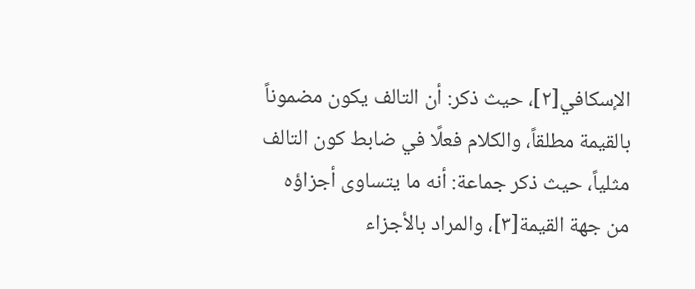الإسكافي[٢]، حيث ذكر: أن التالف يكون مضموناً بالقيمة مطلقاً، والكلام فعلًا في ضابط كون التالف مثلياً، حيث ذكر جماعة: أنه ما يتساوى أجزاؤه من جهة القيمة[٣]، والمراد بالأجزاء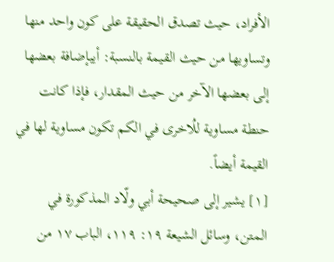الأفراد، حيث تصدق الحقيقة على كون واحد منها وتساويها من حيث القيمة بالنسبة: أيبإضافة بعضها إلى بعضها الآخر من حيث المقدار، فإذا كانت حنطة مساوية للُاخرى في الكم تكون مساوية لها في القيمة أيضاً.
[١] يشير إلى صحيحة أبي ولّاد المذكورة في المتن، وسائل الشيعة ١٩: ١١٩، الباب ١٧ من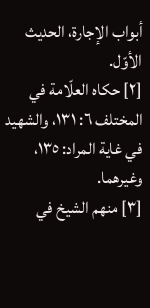أبواب الإجارة، الحديث الأوّل.
[٢] حكاه العلّامة في المختلف ٦: ١٣١، والشهيد في غاية المراد: ١٣٥، وغيرهما.
[٣] منهم الشيخ في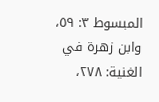المبسوط ٣: ٥٩، وابن زهرة في الغنية: ٢٧٨،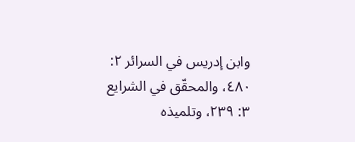وابن إدريس في السرائر ٢: ٤٨٠، والمحقّق في الشرايع ٣: ٢٣٩، وتلميذه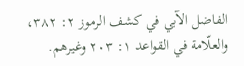الفاضل الآبي في كشف الرموز ٢: ٣٨٢، والعلّامة في القواعد ١: ٢٠٣ وغيرهم.